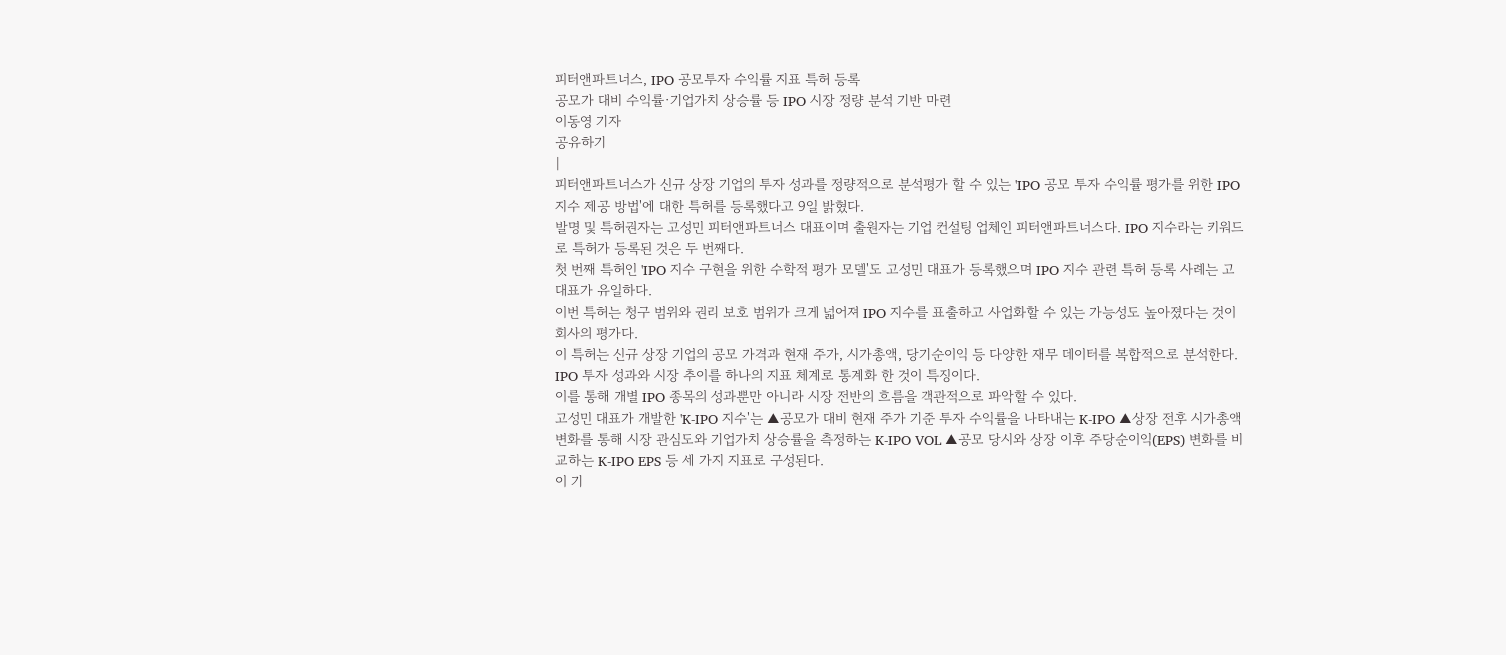피터앤파트너스, IPO 공모투자 수익률 지표 특허 등록
공모가 대비 수익률·기업가치 상승률 등 IPO 시장 정량 분석 기반 마련
이동영 기자
공유하기
|
피터앤파트너스가 신규 상장 기업의 투자 성과를 정량적으로 분석평가 할 수 있는 'IPO 공모 투자 수익률 평가를 위한 IPO 지수 제공 방법'에 대한 특허를 등록했다고 9일 밝혔다.
발명 및 특허권자는 고성민 피터앤파트너스 대표이며 출원자는 기업 컨설팅 업체인 피터앤파트너스다. IPO 지수라는 키워드로 특허가 등록된 것은 두 번째다.
첫 번째 특허인 'IPO 지수 구현을 위한 수학적 평가 모델'도 고성민 대표가 등록했으며 IPO 지수 관련 특허 등록 사례는 고 대표가 유일하다.
이번 특허는 청구 범위와 권리 보호 범위가 크게 넓어져 IPO 지수를 표출하고 사업화할 수 있는 가능성도 높아졌다는 것이 회사의 평가다.
이 특허는 신규 상장 기업의 공모 가격과 현재 주가, 시가총액, 당기순이익 등 다양한 재무 데이터를 복합적으로 분석한다. IPO 투자 성과와 시장 추이를 하나의 지표 체계로 통계화 한 것이 특징이다.
이를 통해 개별 IPO 종목의 성과뿐만 아니라 시장 전반의 흐름을 객관적으로 파악할 수 있다.
고성민 대표가 개발한 'K-IPO 지수'는 ▲공모가 대비 현재 주가 기준 투자 수익률을 나타내는 K-IPO ▲상장 전후 시가총액 변화를 통해 시장 관심도와 기업가치 상승률을 측정하는 K-IPO VOL ▲공모 당시와 상장 이후 주당순이익(EPS) 변화를 비교하는 K-IPO EPS 등 세 가지 지표로 구성된다.
이 기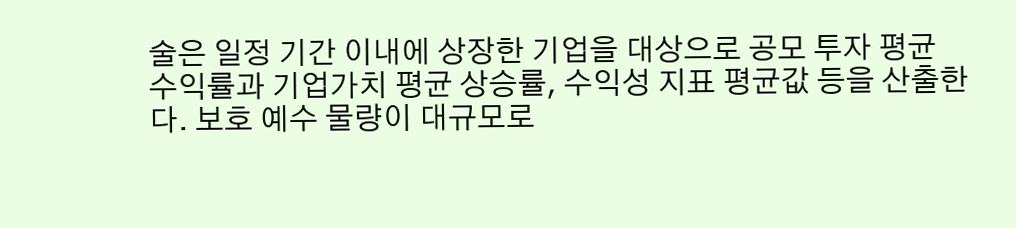술은 일정 기간 이내에 상장한 기업을 대상으로 공모 투자 평균 수익률과 기업가치 평균 상승률, 수익성 지표 평균값 등을 산출한다. 보호 예수 물량이 대규모로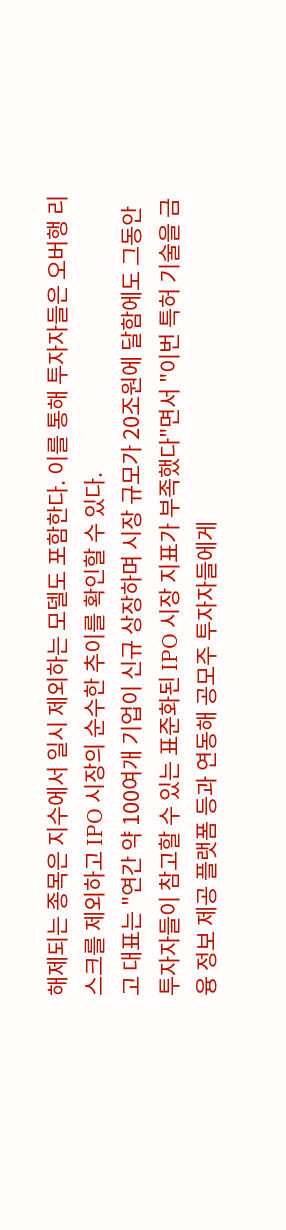해제되는 종목은 지수에서 일시 제외하는 모델도 포함한다. 이를 통해 투자자들은 오버행 리스크를 제외하고 IPO 시장의 순수한 추이를 확인할 수 있다.
고 대표는 "연간 약 100여개 기업이 신규 상장하며 시장 규모가 20조원에 달함에도 그동안 투자자들이 참고할 수 있는 표준화된 IPO 시장 지표가 부족했다"면서 "이번 특허 기술을 금융 정보 제공 플랫폼 등과 연동해 공모주 투자자들에게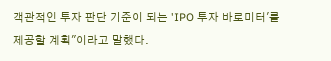객관적인 투자 판단 기준이 되는 'IPO 투자 바로미터'를 제공할 계획"이라고 말했다.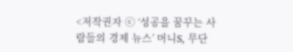<저작권자 ⓒ ‘성공을 꿈꾸는 사람들의 경제 뉴스’ 머니S, 무단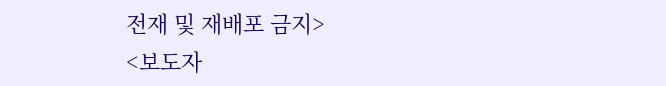전재 및 재배포 금지>
<보도자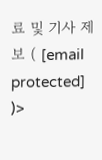료 및 기사 제보 ( [email protected] )>